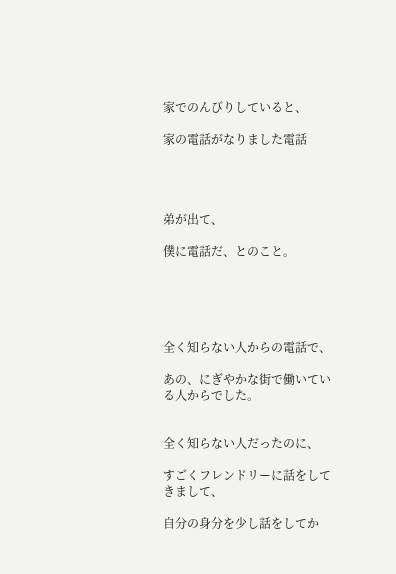家でのんびりしていると、

家の電話がなりました電話




弟が出て、

僕に電話だ、とのこと。





全く知らない人からの電話で、

あの、にぎやかな街で働いている人からでした。


全く知らない人だったのに、

すごくフレンドリーに話をしてきまして、

自分の身分を少し話をしてか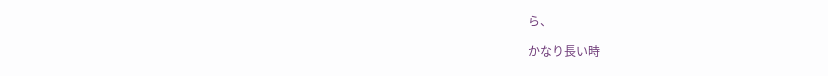ら、

かなり長い時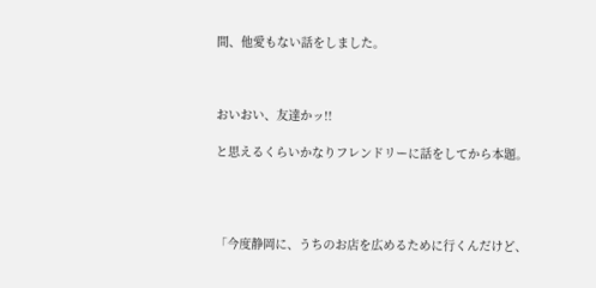間、他愛もない話をしました。



おいおい、友達かッ!!

と思えるくらいかなりフレンドリーに話をしてから本題。




「今度静岡に、うちのお店を広めるために行くんだけど、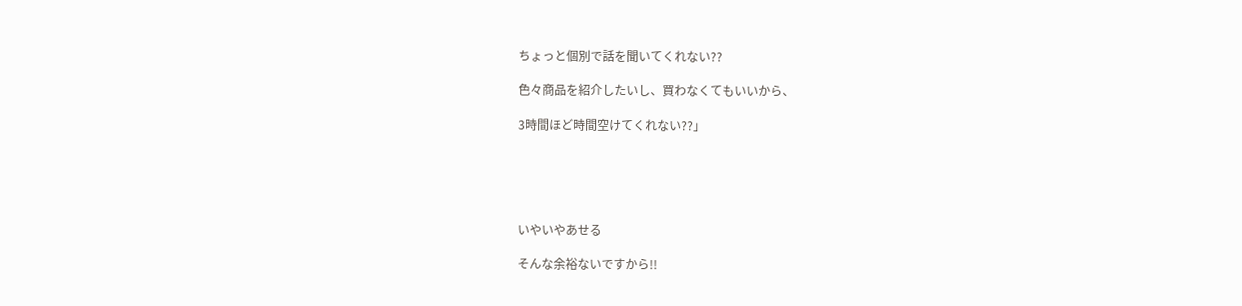ちょっと個別で話を聞いてくれない??

色々商品を紹介したいし、買わなくてもいいから、

3時間ほど時間空けてくれない??」





いやいやあせる

そんな余裕ないですから!!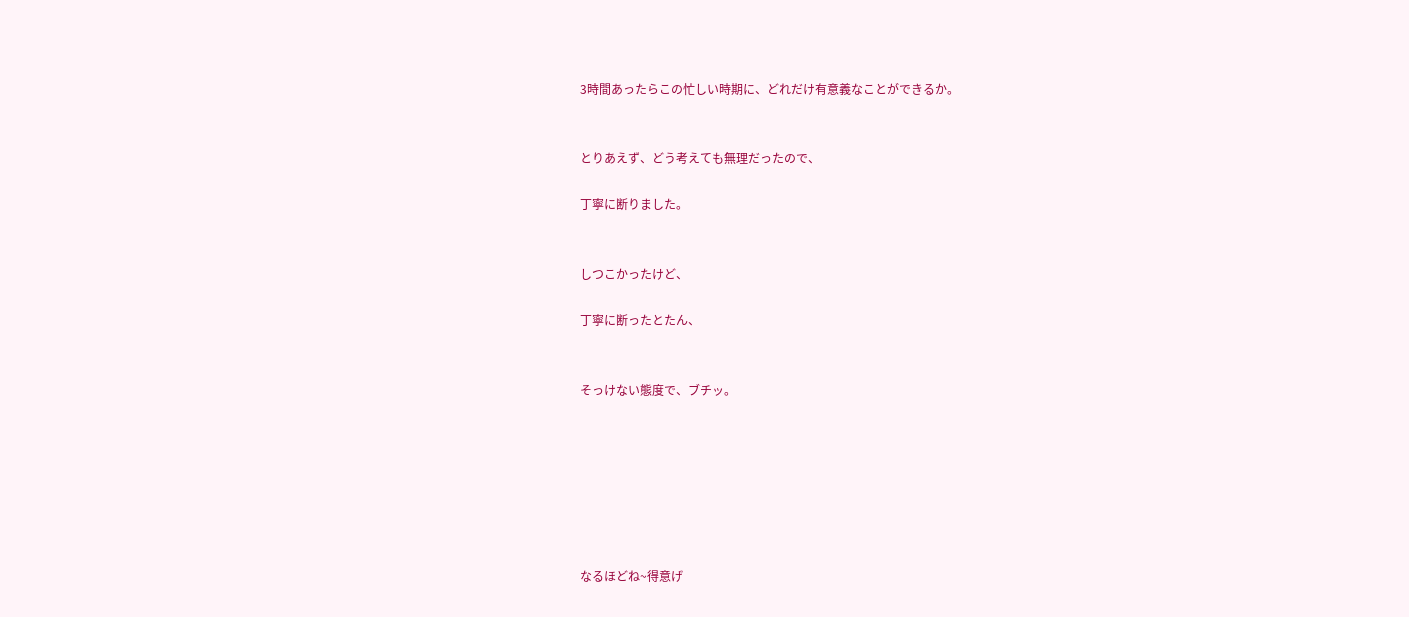3時間あったらこの忙しい時期に、どれだけ有意義なことができるか。


とりあえず、どう考えても無理だったので、

丁寧に断りました。


しつこかったけど、

丁寧に断ったとたん、


そっけない態度で、ブチッ。







なるほどね~得意げ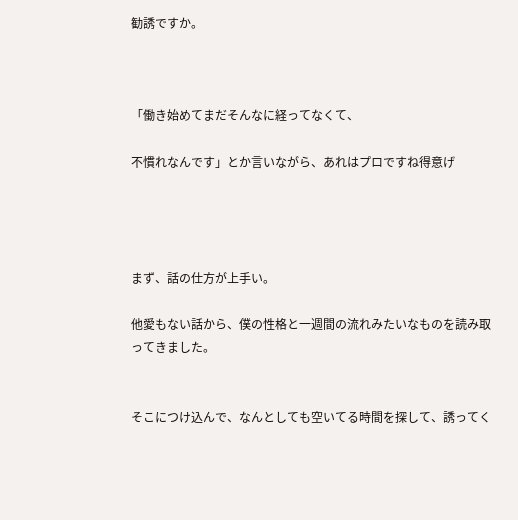勧誘ですか。



「働き始めてまだそんなに経ってなくて、

不慣れなんです」とか言いながら、あれはプロですね得意げ




まず、話の仕方が上手い。

他愛もない話から、僕の性格と一週間の流れみたいなものを読み取ってきました。


そこにつけ込んで、なんとしても空いてる時間を探して、誘ってく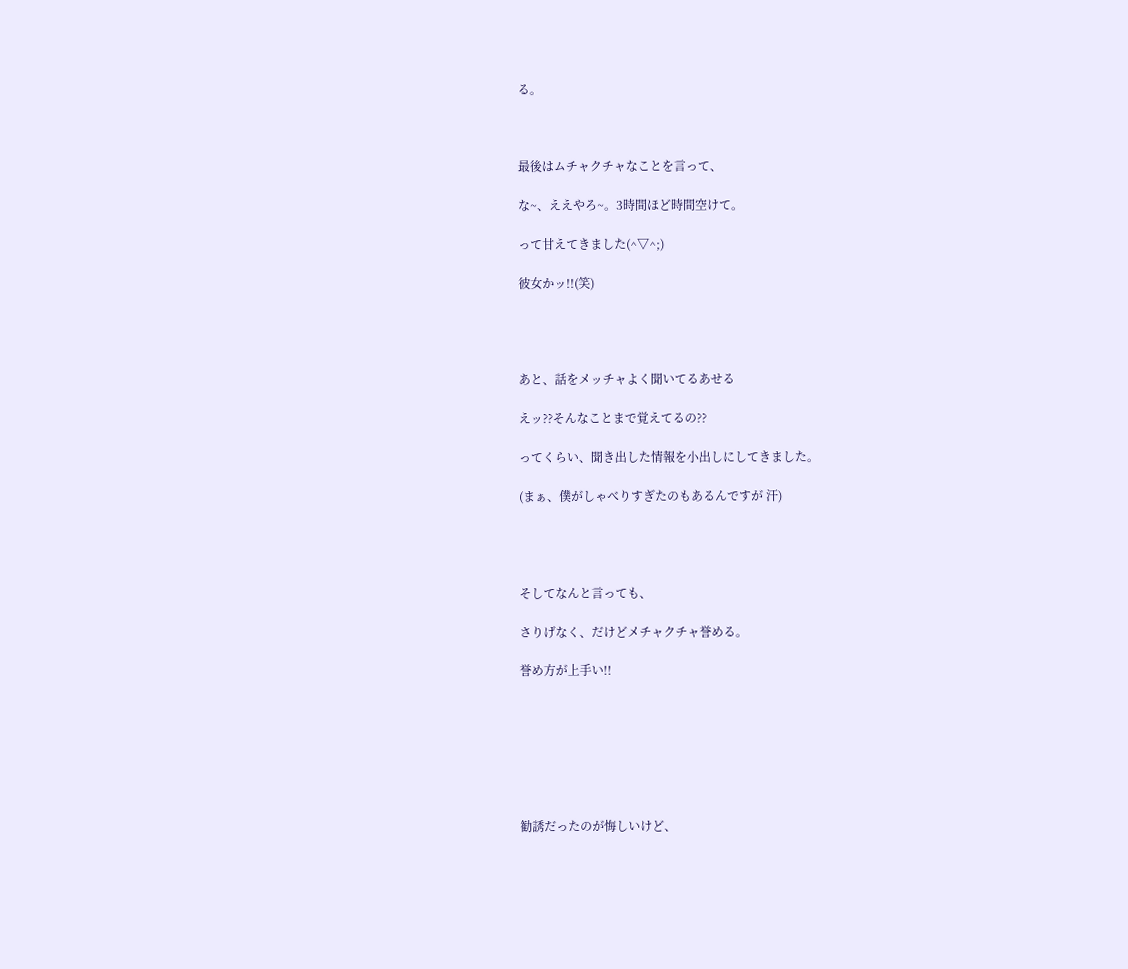る。



最後はムチャクチャなことを言って、

な~、ええやろ~。3時間ほど時間空けて。

って甘えてきました(^▽^;)

彼女かッ!!(笑)




あと、話をメッチャよく聞いてるあせる

えッ??そんなことまで覚えてるの??

ってくらい、聞き出した情報を小出しにしてきました。

(まぁ、僕がしゃべりすぎたのもあるんですが 汗)




そしてなんと言っても、

さりげなく、だけどメチャクチャ誉める。

誉め方が上手い!!







勧誘だったのが悔しいけど、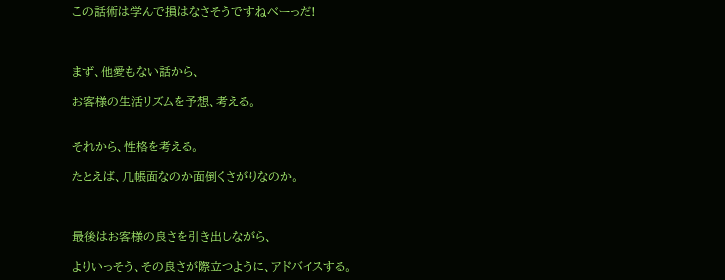この話術は学んで損はなさそうですねべーっだ!



まず、他愛もない話から、

お客様の生活リズムを予想、考える。


それから、性格を考える。

たとえば、几帳面なのか面倒くさがりなのか。



最後はお客様の良さを引き出しながら、

よりいっそう、その良さが際立つように、アドバイスする。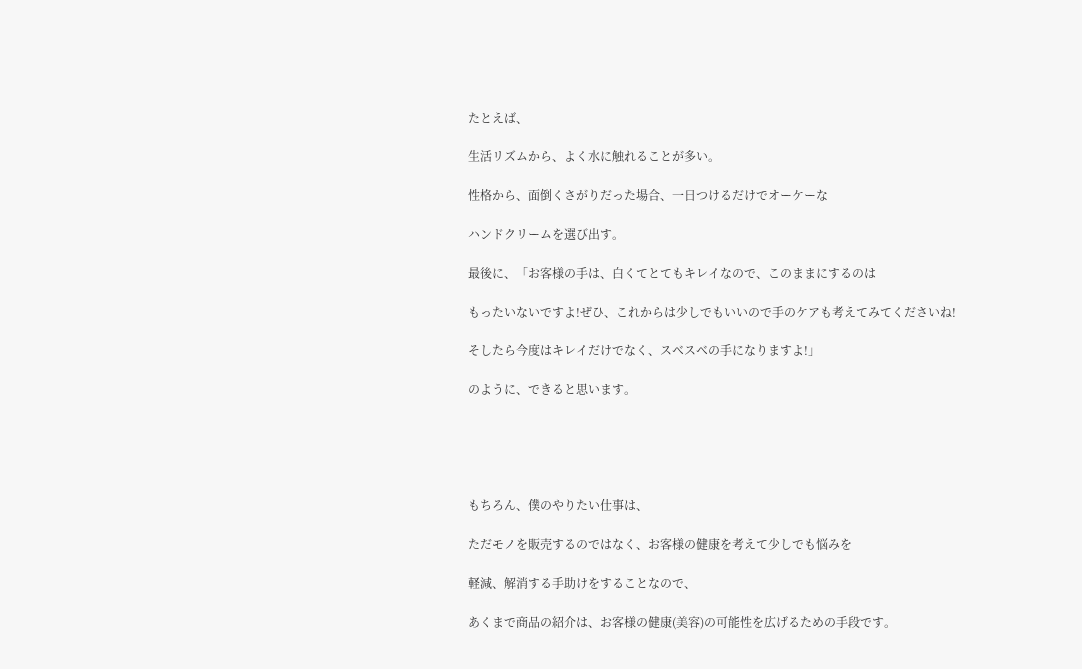たとえば、

生活リズムから、よく水に触れることが多い。

性格から、面倒くさがりだった場合、一日つけるだけでオーケーな

ハンドクリームを選び出す。

最後に、「お客様の手は、白くてとてもキレイなので、このままにするのは

もったいないですよ!ぜひ、これからは少しでもいいので手のケアも考えてみてくださいね!

そしたら今度はキレイだけでなく、スベスベの手になりますよ!」

のように、できると思います。





もちろん、僕のやりたい仕事は、

ただモノを販売するのではなく、お客様の健康を考えて少しでも悩みを

軽減、解消する手助けをすることなので、

あくまで商品の紹介は、お客様の健康(美容)の可能性を広げるための手段です。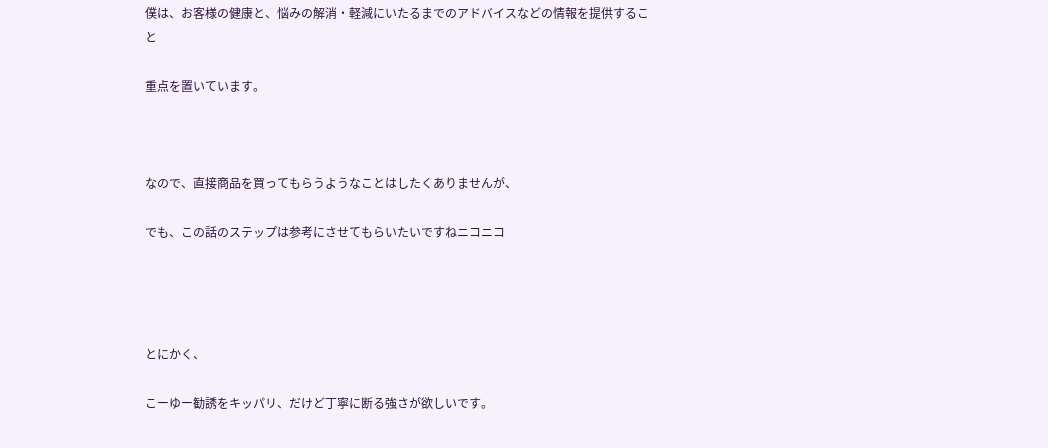僕は、お客様の健康と、悩みの解消・軽減にいたるまでのアドバイスなどの情報を提供すること

重点を置いています。



なので、直接商品を買ってもらうようなことはしたくありませんが、

でも、この話のステップは参考にさせてもらいたいですねニコニコ




とにかく、

こーゆー勧誘をキッパリ、だけど丁寧に断る強さが欲しいです。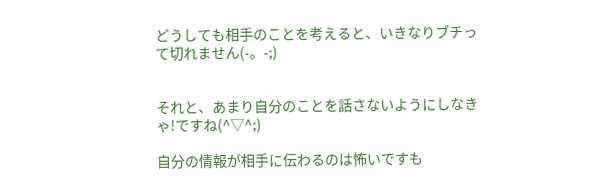どうしても相手のことを考えると、いきなりブチって切れません(-。-;)


それと、あまり自分のことを話さないようにしなきゃ!ですね(^▽^;)

自分の情報が相手に伝わるのは怖いですも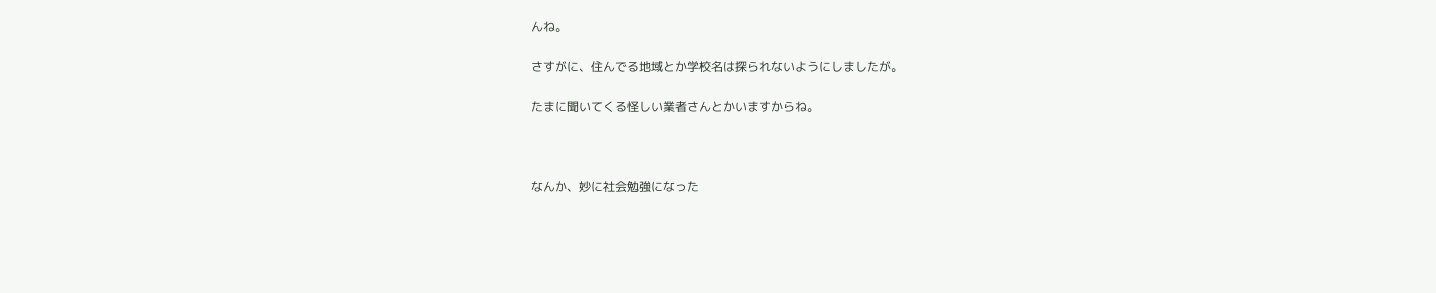んね。

さすがに、住んでる地域とか学校名は探られないようにしましたが。

たまに聞いてくる怪しい業者さんとかいますからね。



なんか、妙に社会勉強になった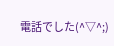電話でした(^▽^;)